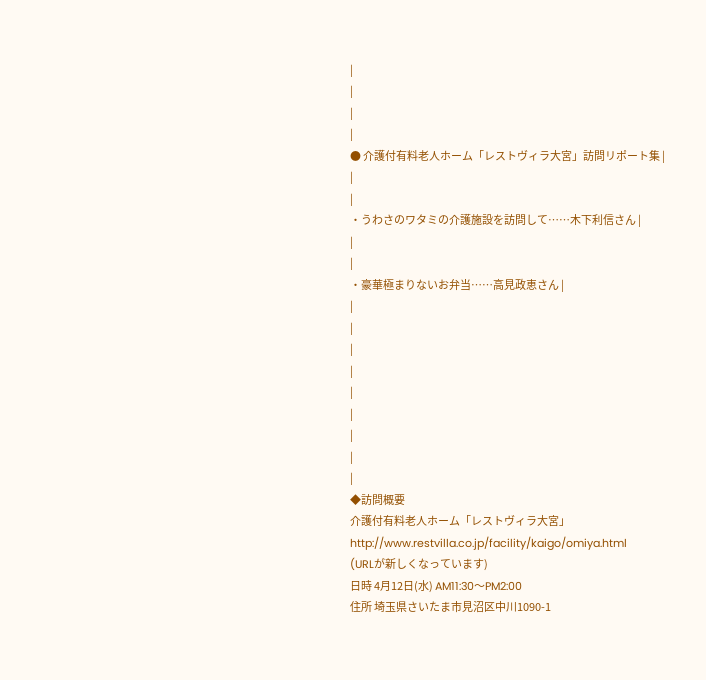|
|
|
|
● 介護付有料老人ホーム「レストヴィラ大宮」訪問リポート集 |
|
|
・うわさのワタミの介護施設を訪問して……木下利信さん |
|
|
・豪華極まりないお弁当……高見政恵さん |
|
|
|
|
|
|
|
|
|
◆訪問概要
介護付有料老人ホーム「レストヴィラ大宮」
http://www.restvilla.co.jp/facility/kaigo/omiya.html
(URLが新しくなっています)
日時 4月12日(水) AM11:30〜PM2:00
住所 埼玉県さいたま市見沼区中川1090-1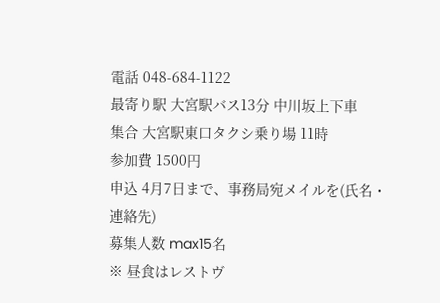電話 048-684-1122
最寄り駅 大宮駅バス13分 中川坂上下車
集合 大宮駅東口タクシ乗り場 11時
参加費 1500円
申込 4月7日まで、事務局宛メイルを(氏名・連絡先)
募集人数 max15名
※ 昼食はレストヴ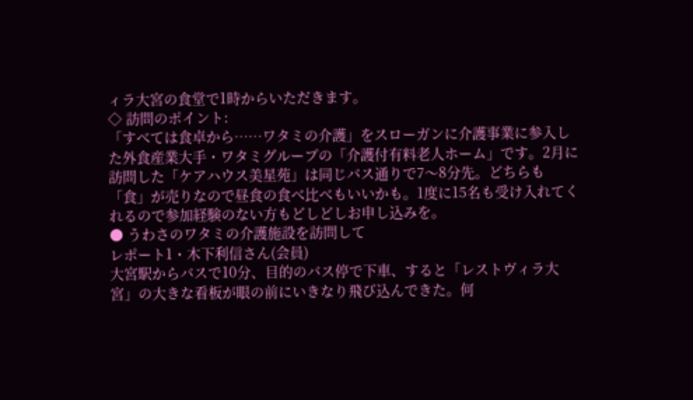ィラ大宮の食堂で1時からいただきます。
◇ 訪問のポイント:
「すべては食卓から……ワタミの介護」をスローガンに介護事業に参入した外食産業大手・ワタミグループの「介護付有料老人ホーム」です。2月に訪問した「ケアハウス美星苑」は同じバス通りで7〜8分先。どちらも「食」が売りなので昼食の食べ比べもいいかも。1度に15名も受け入れてくれるので参加経験のない方もどしどしお申し込みを。
● うわさのワタミの介護施設を訪問して
レポート1・木下利信さん(会員)
大宮駅からバスで10分、目的のバス停で下車、すると「レストヴィラ大宮」の大きな看板が眼の前にいきなり飛び込んできた。何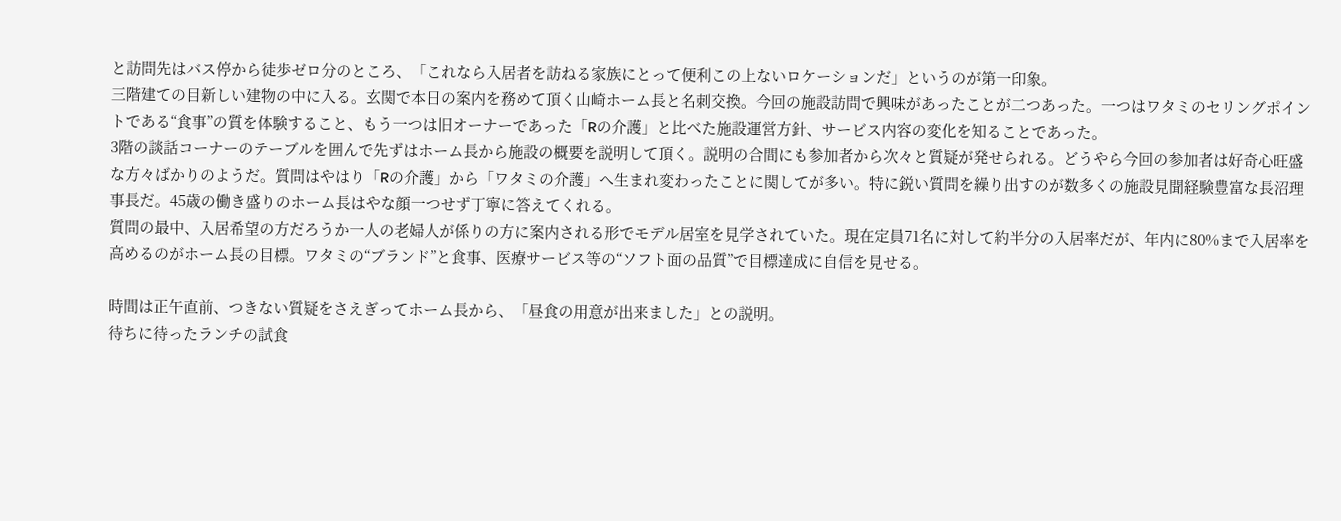と訪問先はバス停から徒歩ゼロ分のところ、「これなら入居者を訪ねる家族にとって便利この上ないロケーションだ」というのが第一印象。
三階建ての目新しい建物の中に入る。玄関で本日の案内を務めて頂く山崎ホーム長と名刺交換。今回の施設訪問で興味があったことが二つあった。一つはワタミのセリングポイントである“食事”の質を体験すること、もう一つは旧オーナーであった「Rの介護」と比べた施設運営方針、サービス内容の変化を知ることであった。
3階の談話コーナーのテーブルを囲んで先ずはホーム長から施設の概要を説明して頂く。説明の合間にも参加者から次々と質疑が発せられる。どうやら今回の参加者は好奇心旺盛な方々ばかりのようだ。質問はやはり「Rの介護」から「ワタミの介護」へ生まれ変わったことに関してが多い。特に鋭い質問を繰り出すのが数多くの施設見聞経験豊富な長沼理事長だ。45歳の働き盛りのホーム長はやな顔一つせず丁寧に答えてくれる。
質問の最中、入居希望の方だろうか一人の老婦人が係りの方に案内される形でモデル居室を見学されていた。現在定員71名に対して約半分の入居率だが、年内に80%まで入居率を高めるのがホーム長の目標。ワタミの“ブランド”と食事、医療サービス等の“ソフト面の品質”で目標達成に自信を見せる。

時間は正午直前、つきない質疑をさえぎってホーム長から、「昼食の用意が出来ました」との説明。
待ちに待ったランチの試食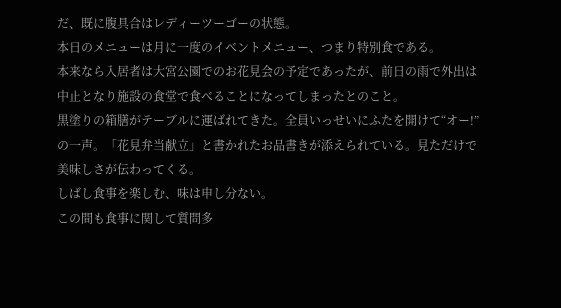だ、既に腹具合はレディーツーゴーの状態。
本日のメニューは月に一度のイベントメニュー、つまり特別食である。
本来なら入居者は大宮公園でのお花見会の予定であったが、前日の雨で外出は中止となり施設の食堂で食べることになってしまったとのこと。
黒塗りの箱膳がテーブルに運ばれてきた。全員いっせいにふたを開けて“オー!”の一声。「花見弁当献立」と書かれたお品書きが添えられている。見ただけで美味しさが伝わってくる。
しばし食事を楽しむ、味は申し分ない。
この間も食事に関して質問多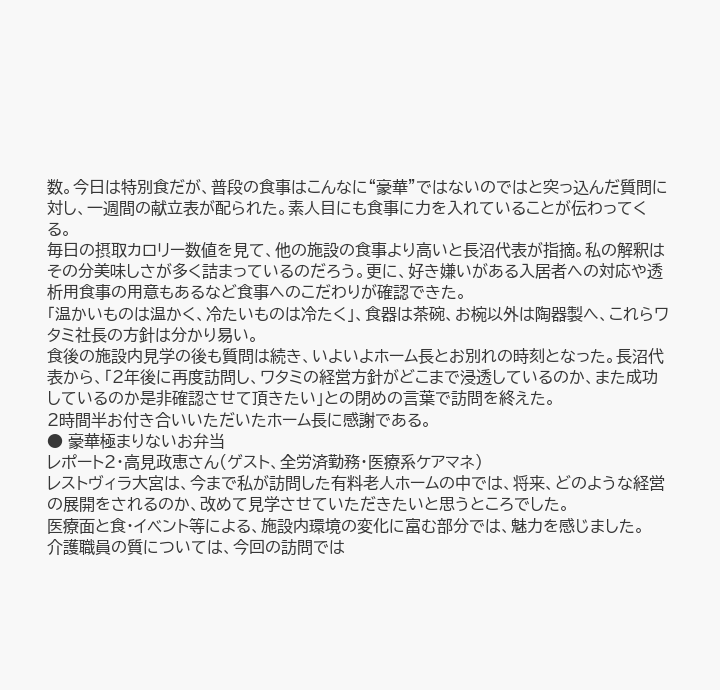数。今日は特別食だが、普段の食事はこんなに“豪華”ではないのではと突っ込んだ質問に対し、一週間の献立表が配られた。素人目にも食事に力を入れていることが伝わってくる。
毎日の摂取カロリー数値を見て、他の施設の食事より高いと長沼代表が指摘。私の解釈はその分美味しさが多く詰まっているのだろう。更に、好き嫌いがある入居者への対応や透析用食事の用意もあるなど食事へのこだわりが確認できた。
「温かいものは温かく、冷たいものは冷たく」、食器は茶碗、お椀以外は陶器製へ、これらワタミ社長の方針は分かり易い。
食後の施設内見学の後も質問は続き、いよいよホーム長とお別れの時刻となった。長沼代表から、「2年後に再度訪問し、ワタミの経営方針がどこまで浸透しているのか、また成功しているのか是非確認させて頂きたい」との閉めの言葉で訪問を終えた。
2時間半お付き合いいただいたホーム長に感謝である。
● 豪華極まりないお弁当
レポート2・高見政恵さん(ゲスト、全労済勤務・医療系ケアマネ)
レストヴィラ大宮は、今まで私が訪問した有料老人ホームの中では、将来、どのような経営の展開をされるのか、改めて見学させていただきたいと思うところでした。
医療面と食・イベント等による、施設内環境の変化に富む部分では、魅力を感じました。
介護職員の質については、今回の訪問では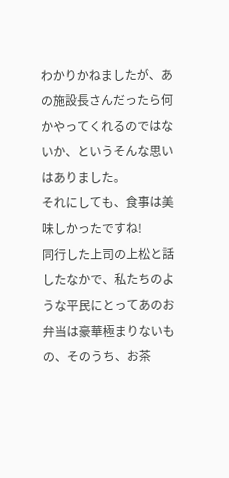わかりかねましたが、あの施設長さんだったら何かやってくれるのではないか、というそんな思いはありました。
それにしても、食事は美味しかったですね!
同行した上司の上松と話したなかで、私たちのような平民にとってあのお弁当は豪華極まりないもの、そのうち、お茶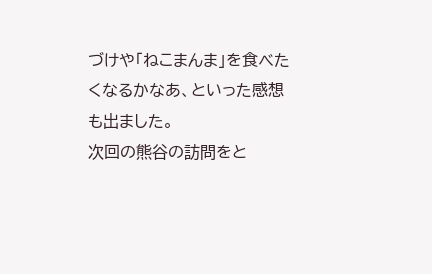づけや「ねこまんま」を食べたくなるかなあ、といった感想も出ました。
次回の熊谷の訪問をと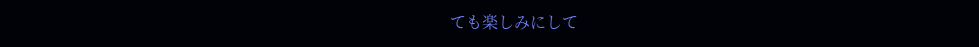ても楽しみにして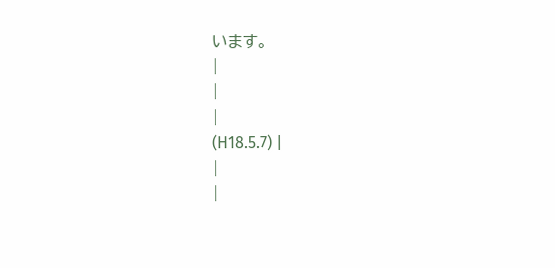います。
|
|
|
(H18.5.7) |
|
|